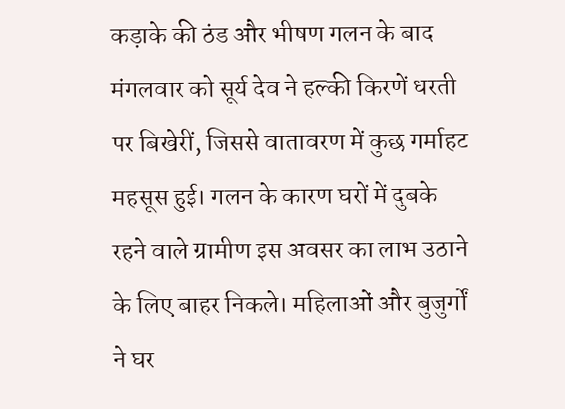कड़ाके की ठंड और भीषण गलन के बाद मंगलवार को सूर्य देव ने हल्की किरणें धरती पर बिखेरीं, जिससे वातावरण में कुछ गर्माहट महसूस हुई। गलन के कारण घरों में दुबके रहने वाले ग्रामीण इस अवसर का लाभ उठाने के लिए बाहर निकले। महिलाओं और बुजुर्गों ने घर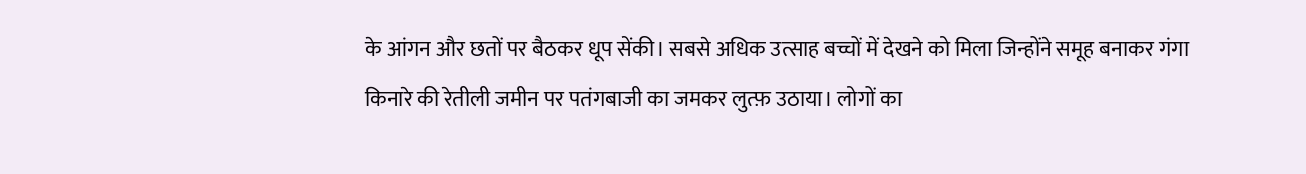के आंगन और छतों पर बैठकर धूप सेंकी। सबसे अधिक उत्साह बच्चों में देखने को मिला जिन्होंने समूह बनाकर गंगा किनारे की रेतीली जमीन पर पतंगबाजी का जमकर लुत्फ़ उठाया। लोगों का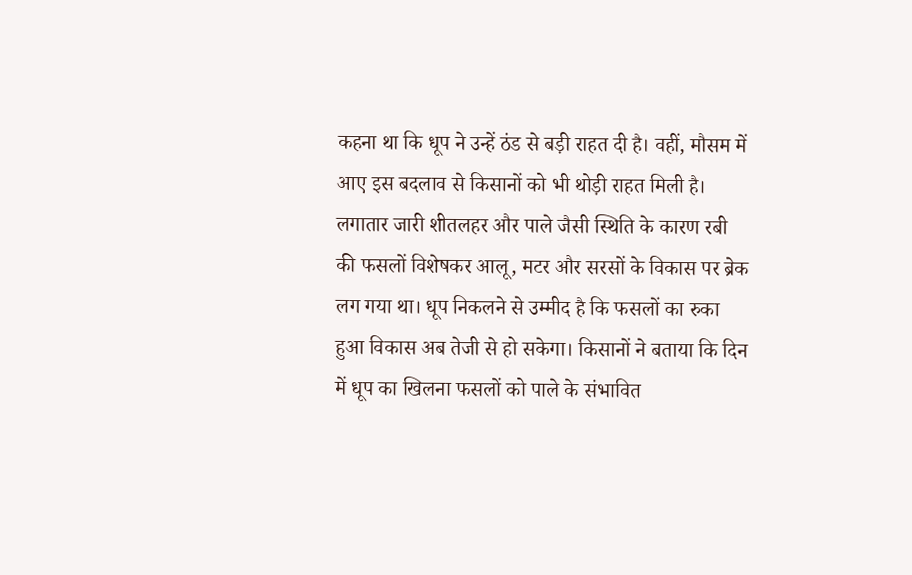कहना था कि धूप ने उन्हें ठंड से बड़ी राहत दी है। वहीं, मौसम में आए इस बदलाव से किसानों को भी थोड़ी राहत मिली है। लगातार जारी शीतलहर और पाले जैसी स्थिति के कारण रबी की फसलों विशेषकर आलू, मटर और सरसों के विकास पर ब्रेक लग गया था। धूप निकलने से उम्मीद है कि फसलों का रुका हुआ विकास अब तेजी से हो सकेगा। किसानों ने बताया कि दिन में धूप का खिलना फसलों को पाले के संभावित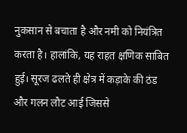नुकसान से बचाता है और नमी को नियंत्रित करता है। हालांकि, यह राहत क्षणिक साबित हुई। सूरज ढलते ही क्षेत्र में कड़ाके की ठंड और गलन लौट आई जिससे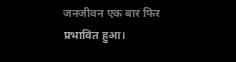जनजीवन एक बार फिर प्रभावित हुआ।